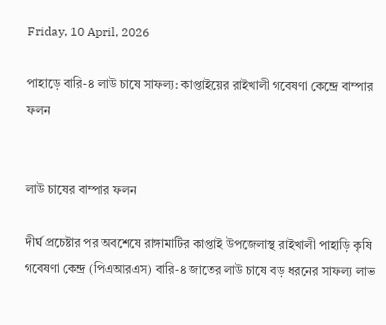Friday, 10 April, 2026

পাহাড়ে বারি-৪ লাউ চাষে সাফল্য: কাপ্তাইয়ের রাইখালী গবেষণা কেন্দ্রে বাম্পার ফলন


লাউ চাষের বাম্পার ফলন

দীর্ঘ প্রচেষ্টার পর অবশেষে রাঙ্গামাটির কাপ্তাই উপজেলাস্থ রাইখালী পাহাড়ি কৃষি গবেষণা কেন্দ্র (পিএআরএস) বারি-৪ জাতের লাউ চাষে বড় ধরনের সাফল্য লাভ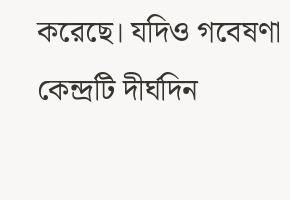করেছে। যদিও গবেষণা কেন্দ্রটি দীর্ঘদিন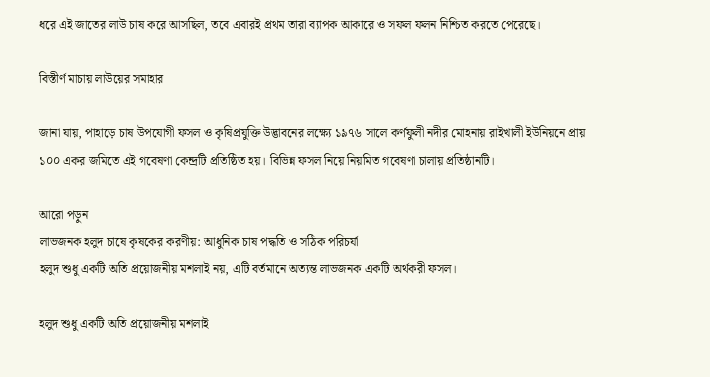ধরে এই জাতের লাউ চাষ করে আসছিল, তবে এবারই প্রথম তারা ব্যাপক আকারে ও সফল ফলন নিশ্চিত করতে পেরেছে।

বিস্তীর্ণ মাচায় লাউয়ের সমাহার

জানা যায়, পাহাড়ে চাষ উপযোগী ফসল ও কৃষিপ্রযুক্তি উদ্ভাবনের লক্ষ্যে ১৯৭৬ সালে কর্ণফুলী নদীর মোহনায় রাইখালী ইউনিয়নে প্রায় ১০০ একর জমিতে এই গবেষণা কেন্দ্রটি প্রতিষ্ঠিত হয়। বিভিন্ন ফসল নিয়ে নিয়মিত গবেষণা চালায় প্রতিষ্ঠানটি।

আরো পড়ুন
লাভজনক হলুদ চাষে কৃষকের করণীয়: আধুনিক চাষ পদ্ধতি ও সঠিক পরিচর্যা
হলুদ শুধু একটি অতি প্রয়োজনীয় মশলাই নয়, এটি বর্তমানে অত্যন্ত লাভজনক একটি অর্থকরী ফসল।

হলুদ শুধু একটি অতি প্রয়োজনীয় মশলাই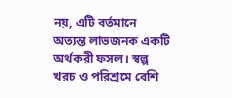নয়, এটি বর্তমানে অত্যন্ত লাভজনক একটি অর্থকরী ফসল। স্বল্প খরচ ও পরিশ্রমে বেশি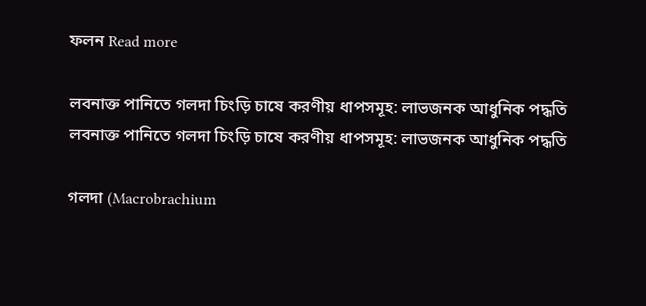ফলন Read more

লবনাক্ত পানিতে গলদা চিংড়ি চাষে করণীয় ধাপসমূহ: লাভজনক আধুনিক পদ্ধতি
লবনাক্ত পানিতে গলদা চিংড়ি চাষে করণীয় ধাপসমূহ: লাভজনক আধুনিক পদ্ধতি

গলদা (Macrobrachium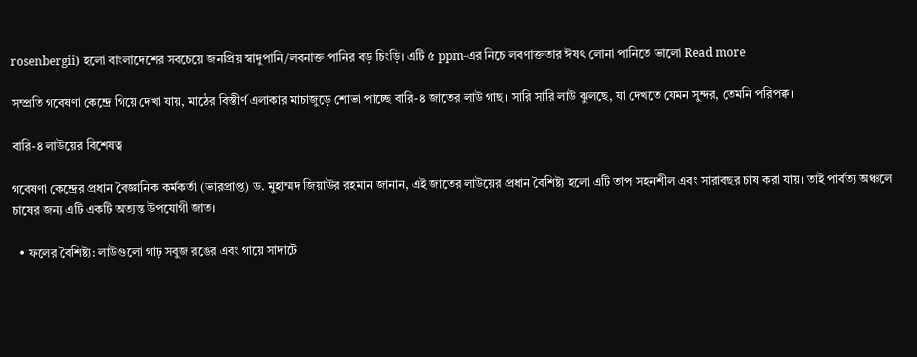rosenbergii) হলো বাংলাদেশের সবচেয়ে জনপ্রিয় স্বাদুপানি/লবনাক্ত পানির বড় চিংড়ি। এটি ৫ ppm‑এর নিচে লবণাক্ততার ঈষৎ লোনা পানিতে ভালো Read more

সম্প্রতি গবেষণা কেন্দ্রে গিয়ে দেখা যায়, মাঠের বিস্তীর্ণ এলাকার মাচাজুড়ে শোভা পাচ্ছে বারি-৪ জাতের লাউ গাছ। সারি সারি লাউ ঝুলছে, যা দেখতে যেমন সুন্দর, তেমনি পরিপক্ব।

বারি-৪ লাউয়ের বিশেষত্ব

গবেষণা কেন্দ্রের প্রধান বৈজ্ঞানিক কর্মকর্তা (ভারপ্রাপ্ত) ড. মুহাম্মদ জিয়াউর রহমান জানান, এই জাতের লাউয়ের প্রধান বৈশিষ্ট্য হলো এটি তাপ সহনশীল এবং সারাবছর চাষ করা যায়। তাই পার্বত্য অঞ্চলে চাষের জন্য এটি একটি অত্যন্ত উপযোগী জাত।

  • ফলের বৈশিষ্ট্য: লাউগুলো গাঢ় সবুজ রঙের এবং গায়ে সাদাটে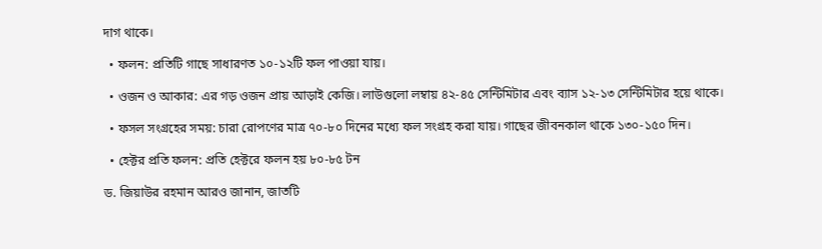দাগ থাকে।

  • ফলন: প্রতিটি গাছে সাধারণত ১০-১২টি ফল পাওয়া যায়।

  • ওজন ও আকার: এর গড় ওজন প্রায় আড়াই কেজি। লাউগুলো লম্বায় ৪২-৪৫ সেন্টিমিটার এবং ব্যাস ১২-১৩ সেন্টিমিটার হয়ে থাকে।

  • ফসল সংগ্রহের সময়: চারা রোপণের মাত্র ৭০-৮০ দিনের মধ্যে ফল সংগ্রহ করা যায়। গাছের জীবনকাল থাকে ১৩০-১৫০ দিন।

  • হেক্টর প্রতি ফলন: প্রতি হেক্টরে ফলন হয় ৮০-৮৫ টন

ড. জিয়াউর রহমান আরও জানান, জাতটি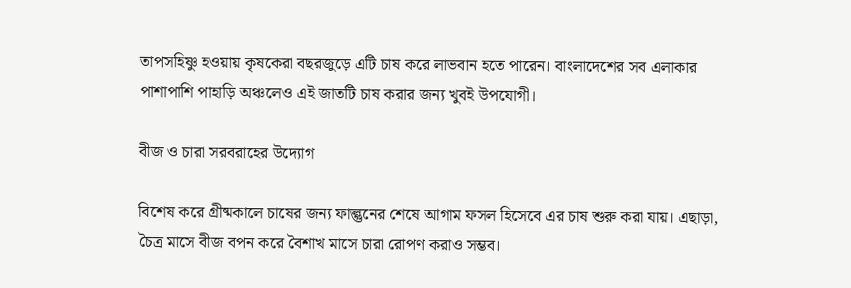তাপসহিষ্ণু হওয়ায় কৃষকেরা বছরজুড়ে এটি চাষ করে লাভবান হতে পারেন। বাংলাদেশের সব এলাকার পাশাপাশি পাহাড়ি অঞ্চলেও এই জাতটি চাষ করার জন্য খুবই উপযোগী।

বীজ ও চারা সরবরাহের উদ্যোগ

বিশেষ করে গ্রীষ্মকালে চাষের জন্য ফাল্গুনের শেষে আগাম ফসল হিসেবে এর চাষ শুরু করা যায়। এছাড়া, চৈত্র মাসে বীজ বপন করে বৈশাখ মাসে চারা রোপণ করাও সম্ভব।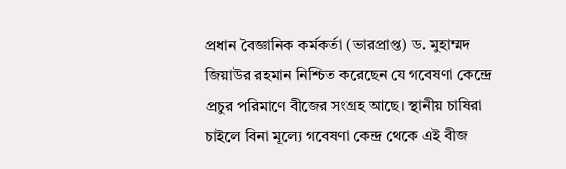প্রধান বৈজ্ঞানিক কর্মকর্তা (ভারপ্রাপ্ত) ড. মুহাম্মদ জিয়াউর রহমান নিশ্চিত করেছেন যে গবেষণা কেন্দ্রে প্রচুর পরিমাণে বীজের সংগ্রহ আছে। স্থানীয় চাষিরা চাইলে বিনা মূল্যে গবেষণা কেন্দ্র থেকে এই বীজ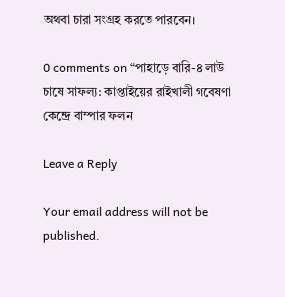অথবা চারা সংগ্রহ করতে পারবেন।

0 comments on “পাহাড়ে বারি-৪ লাউ চাষে সাফল্য: কাপ্তাইয়ের রাইখালী গবেষণা কেন্দ্রে বাম্পার ফলন

Leave a Reply

Your email address will not be published.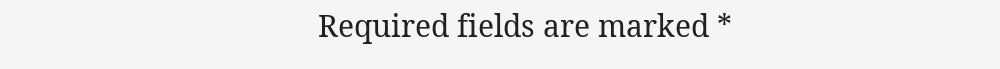Required fields are marked *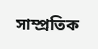সাম্প্রতিক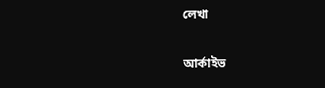লেখা

আর্কাইভ